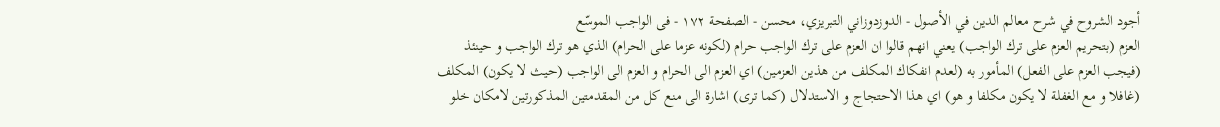أجود الشروح في شرح معالم الدين في الأصول - الدوزدوزاني التبريزي، محسن - الصفحة ١٧٢ - فى الواجب الموسّع
العزم (بتحريم العزم على ترك الواجب) يعني انهم قالوا ان العزم على ترك الواجب حرام (لكونه عزما على الحرام) الذي هو ترك الواجب و حينئذ (فيجب العزم على الفعل) المأمور به (لعدم انفكاك المكلف من هذين العزمين) اي العزم الى الحرام و العزم الى الواجب (حيث لا يكون) المكلف (غافلا و مع الغفلة لا يكون مكلفا و هو) اي هذا الاحتجاج و الاستدلال (كما ترى) اشارة الى منع كل من المقدمتين المذكورتين لامكان خلو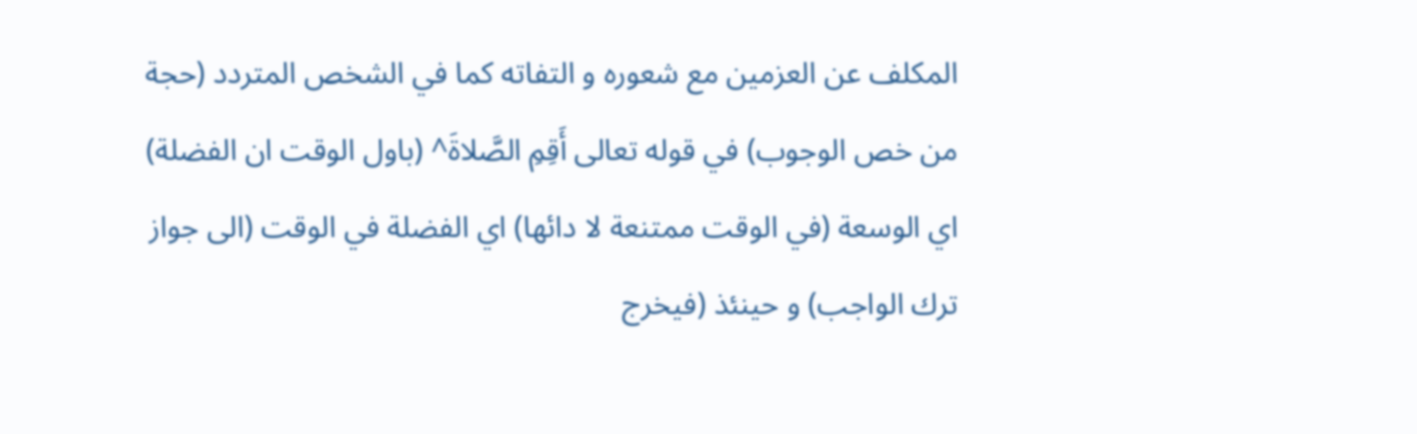المكلف عن العزمين مع شعوره و التفاته كما في الشخص المتردد (حجة من خص الوجوب) في قوله تعالى أَقِمِ الصَّلاةَ^ (باول الوقت ان الفضلة) اي الوسعة (في الوقت ممتنعة لا دائها) اي الفضلة في الوقت (الى جواز ترك الواجب) و حينئذ (فيخرج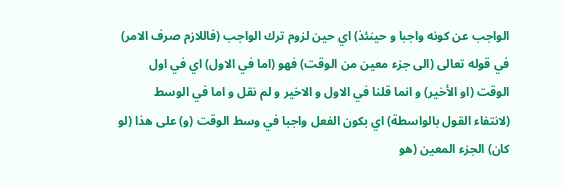الواجب عن كونه واجبا و حينئذ) اي حين لزوم ترك الواجب (فاللازم صرف الامر) في قوله تعالى (الى جزء معين من الوقت) فهو (اما في الاول) اي في اول الوقت (او الأخير) و انما قلنا في الاول و الاخير و لم نقل و اما في الوسط (لانتفاء القول بالواسطة) اي بكون الفعل واجبا في وسط الوقت (و) على هذا (لو كان) الجزء المعين (هو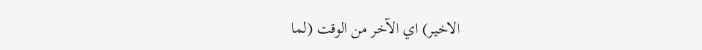الاخير) اي الآخر من الوقت (لما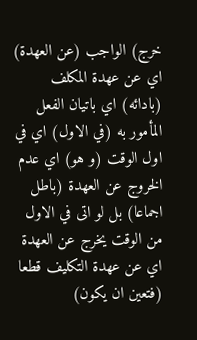خرج) الواجب (عن العهدة) اي عن عهدة المكلف (بادائه) اي باتيان الفعل المأمور به (في الاول) اي في اول الوقت (و هو) اي عدم الخروج عن العهدة (باطل اجماعا) بل لو اتى في الاول من الوقت يخرج عن العهدة اي عن عهدة التكليف قطعا (فتعين ان يكون)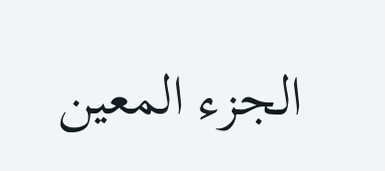الجزء المعين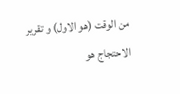من الوقت (هو الاول) و تقرير الاحتجاج هو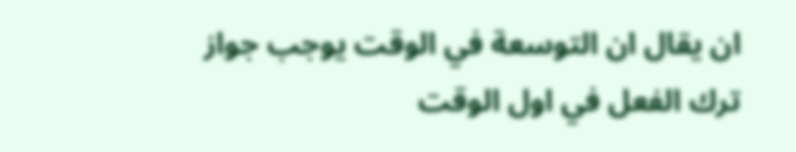ان يقال ان التوسعة في الوقت يوجب جواز ترك الفعل في اول الوقت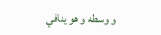و وسطه و هو ينافي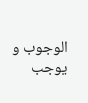الوجوب و يوجب